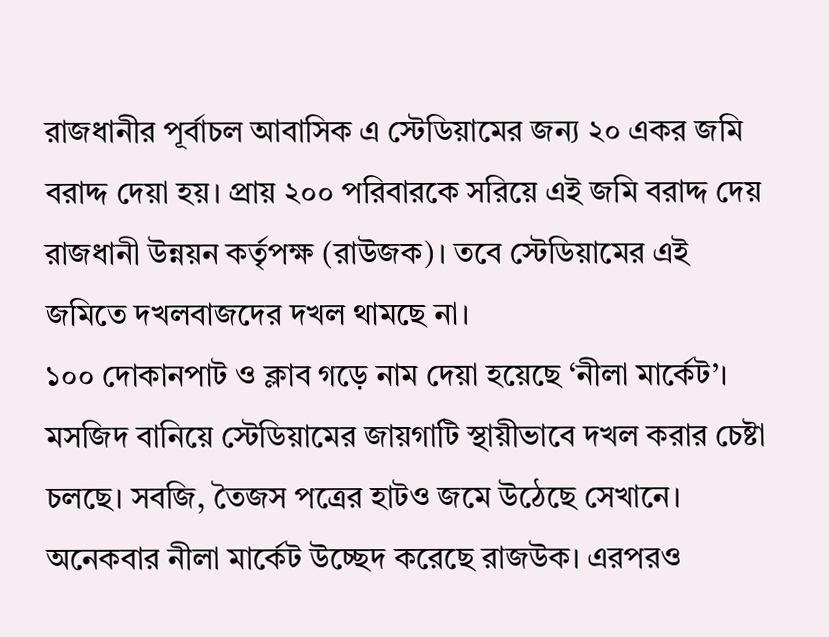রাজধানীর পূর্বাচল আবাসিক এ স্টেডিয়ামের জন্য ২০ একর জমি বরাদ্দ দেয়া হয়। প্রায় ২০০ পরিবারকে সরিয়ে এই জমি বরাদ্দ দেয় রাজধানী উন্নয়ন কর্তৃপক্ষ (রাউজক)। তবে স্টেডিয়ামের এই জমিতে দখলবাজদের দখল থামছে না।
১০০ দোকানপাট ও ক্লাব গড়ে নাম দেয়া হয়েছে ‘নীলা মার্কেট’। মসজিদ বানিয়ে স্টেডিয়ামের জায়গাটি স্থায়ীভাবে দখল করার চেষ্টা চলছে। সবজি, তৈজস পত্রের হাটও জমে উঠেছে সেখানে। অনেকবার নীলা মার্কেট উচ্ছেদ করেছে রাজউক। এরপরও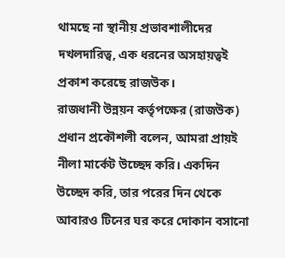থামছে না স্থানীয় প্রভাবশালীদের দখলদারিত্ব, এক ধরনের অসহায়ত্বই প্রকাশ করেছে রাজউক।
রাজধানী উন্নয়ন কর্তৃপক্ষের (রাজউক) প্রধান প্রকৌশলী বলেন, আমরা প্রায়ই নীলা মার্কেট উচ্ছেদ করি। একদিন উচ্ছেদ করি, তার পরের দিন থেকে আবারও টিনের ঘর করে দোকান বসানো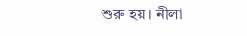শুরু হয়। নীলা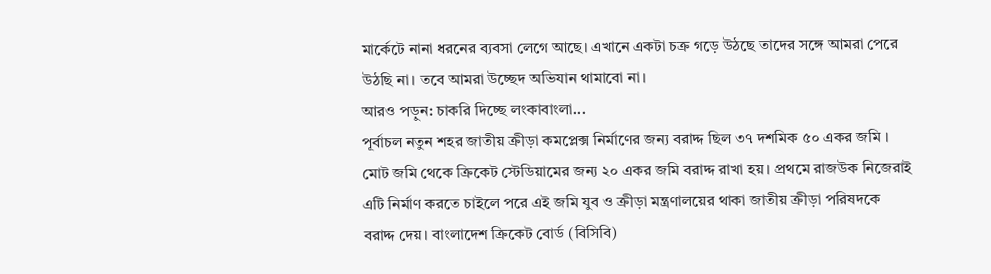মার্কেটে নানা ধরনের ব্যবসা লেগে আছে। এখানে একটা চক্র গড়ে উঠছে তাদের সঙ্গে আমরা পেরে উঠছি না। তবে আমরা উচ্ছেদ অভিযান থামাবো না।
আরও পড়ুন: চাকরি দিচ্ছে লংকাবাংলা...
পূর্বাচল নতুন শহর জাতীয় ক্রীড়া কমপ্লেক্স নির্মাণের জন্য বরাদ্দ ছিল ৩৭ দশমিক ৫০ একর জমি । মোট জমি থেকে ক্রিকেট স্টেডিয়ামের জন্য ২০ একর জমি বরাদ্দ রাখা হয়। প্রথমে রাজউক নিজেরাই এটি নির্মাণ করতে চাইলে পরে এই জমি যুব ও ক্রীড়া মন্ত্রণালয়ের থাকা জাতীয় ক্রীড়া পরিষদকে বরাদ্দ দেয়। বাংলাদেশ ক্রিকেট বোর্ড (বিসিবি)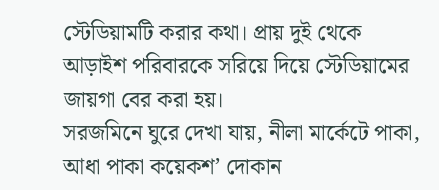স্টেডিয়ামটি করার কথা। প্রায় দুই থেকে আড়াইশ পরিবারকে সরিয়ে দিয়ে স্টেডিয়ামের জায়গা বের করা হয়।
সরজমিনে ঘুরে দেখা যায়, নীলা মার্কেটে পাকা, আধা পাকা কয়েকশ’ দোকান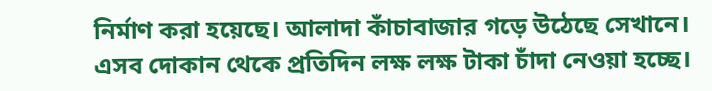নির্মাণ করা হয়েছে। আলাদা কাঁচাবাজার গড়ে উঠেছে সেখানে। এসব দোকান থেকে প্রতিদিন লক্ষ লক্ষ টাকা চাঁদা নেওয়া হচ্ছে।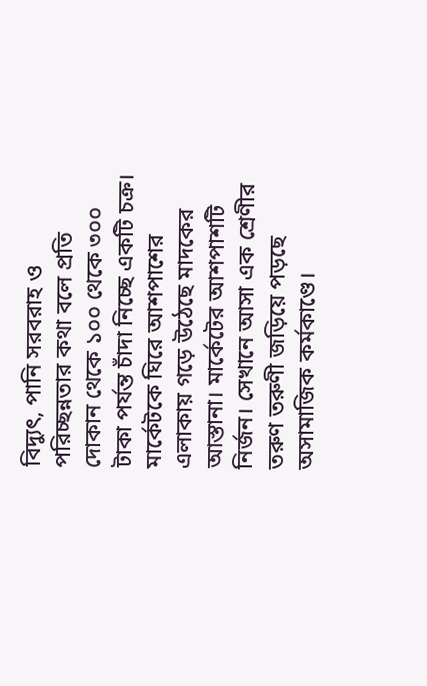বিদ্যুৎ, পানি সরবরাহ ও পরিচ্ছন্নতার কথা বলে প্রতি দোকান থেকে ১০০ থেকে ৩০০ টাকা পর্যন্ত চাঁদা নিচ্ছে একটি চক্র। মার্কেটকে ঘিরে আশপাশের এলাকায় গড়ে উঠেছে মাদকের আস্তানা। মার্কেটের আশপাশটি নির্জন। সেখানে আসা এক শ্রেণীর তরুণ তরুণী জড়িয়ে পড়ছে অসামাজিক কর্মকাণ্ডে।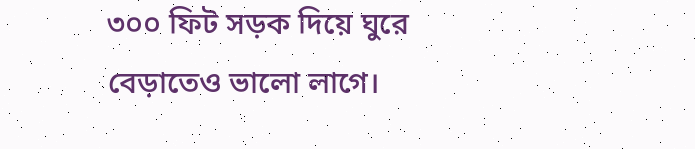৩০০ ফিট সড়ক দিয়ে ঘুরে বেড়াতেও ভালো লাগে।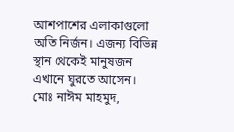আশপাশের এলাকাগুলো অতি নির্জন। এজন্য বিভিন্ন স্থান থেকেই মানুষজন এখানে ঘুরতে আসেন।
মোঃ নাঈম মাহমুদ,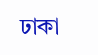ঢাকা